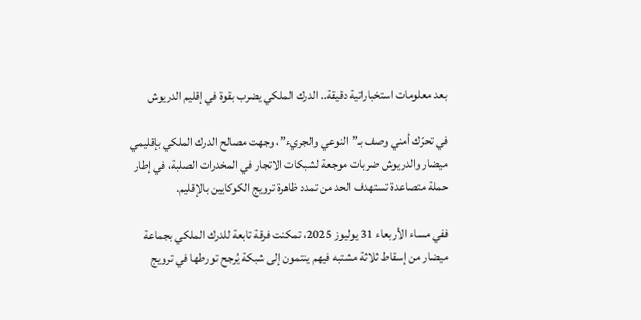بعد معلومات استخباراتية دقيقة.. الدرك الملكي يضرب بقوة في إقليم الدريوش

في تحرّك أمني وصف بـ”النوعي والجريء”، وجهت مصالح الدرك الملكي بإقليمي ميضار والدريوش ضربات موجعة لشبكات الاتجار في المخدرات الصلبة، في إطار حملة متصاعدة تستهدف الحد من تمدد ظاهرة ترويج الكوكايين بالإقليم.

ففي مساء الأربعاء 31 يوليوز 2025، تمكنت فرقة تابعة للدرك الملكي بجماعة ميضار من إسقاط ثلاثة مشتبه فيهم ينتمون إلى شبكة يُرجح تورطها في ترويج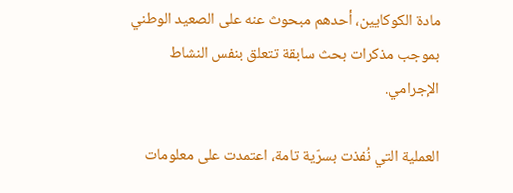مادة الكوكايين، أحدهم مبحوث عنه على الصعيد الوطني بموجب مذكرات بحث سابقة تتعلق بنفس النشاط الإجرامي.

العملية التي نُفذت بسرّية تامة، اعتمدت على معلومات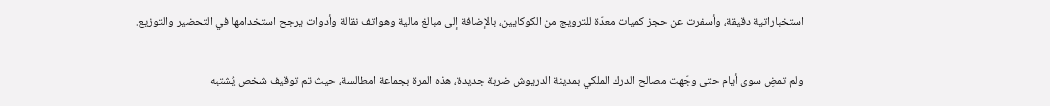استخباراتية دقيقة، وأسفرت عن حجز كميات معدّة للترويج من الكوكايين، بالإضافة إلى مبالغ مالية وهواتف نقالة وأدوات يرجح استخدامها في التحضير والتوزيع.

ولم تمضِ سوى أيام حتى وجّهت مصالح الدرك الملكي بمدينة الدريوش ضربة جديدة، هذه المرة بجماعة امطالسة، حيث تم توقيف شخص يُشتبه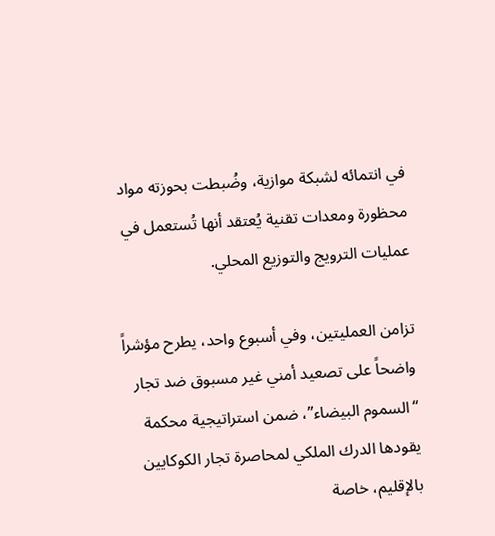في انتمائه لشبكة موازية، وضُبطت بحوزته مواد محظورة ومعدات تقنية يُعتقد أنها تُستعمل في عمليات الترويج والتوزيع المحلي.

تزامن العمليتين، وفي أسبوع واحد، يطرح مؤشراً واضحاً على تصعيد أمني غير مسبوق ضد تجار “السموم البيضاء”، ضمن استراتيجية محكمة يقودها الدرك الملكي لمحاصرة تجار الكوكايين بالإقليم، خاصة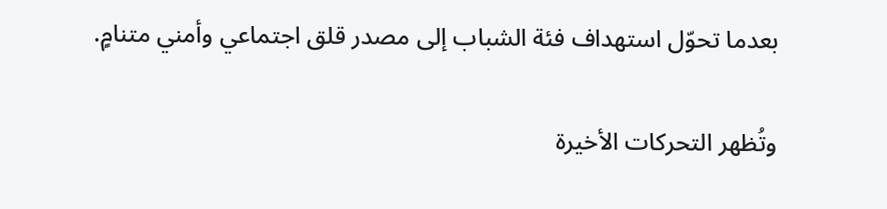بعدما تحوّل استهداف فئة الشباب إلى مصدر قلق اجتماعي وأمني متنامٍ.

وتُظهر التحركات الأخيرة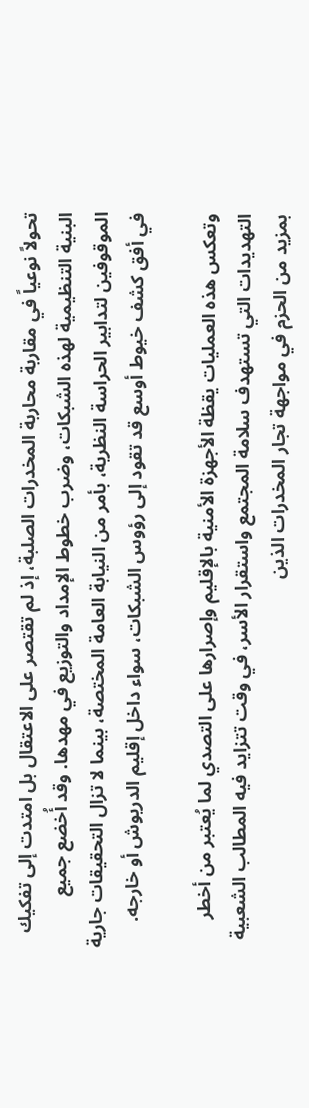تحولاً نوعياً في مقاربة محاربة المخدرات الصلبة، إذ لم تقتصر على الاعتقال بل امتدت إلى تفكيك البنية التنظيمية لهذه الشبكات، وضرب خطوط الإمداد والتوزيع في مهدها. وقد أُخضع جميع الموقوفين لتدابير الحراسة النظرية، بأمر من النيابة العامة المختصة، بينما لا تزال التحقيقات جارية في أفق كشف خيوط أوسع قد تقود إلى رؤوس الشبكات، سواء داخل إقليم الدريوش أو خارجه.

وتعكس هذه العمليات يقظة الأجهزة الأمنية بالإقليم وإصرارها على التصدي لما يُعتبر من أخطر التهديدات التي تستهدف سلامة المجتمع واستقرار الأسر، في وقت تتزايد فيه المطالب الشعبية بمزيد من الحزم في مواجهة تجار المخدرات الذين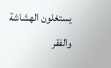يستغلون الهشاشة والفقر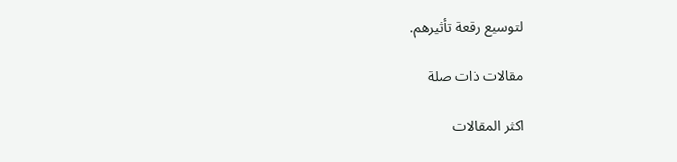لتوسيع رقعة تأثيرهم.

مقالات ذات صلة

اكثر المقالات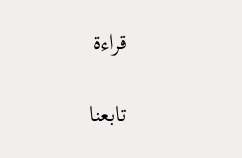قراءة

تابعنا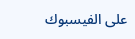على الفيسبوك